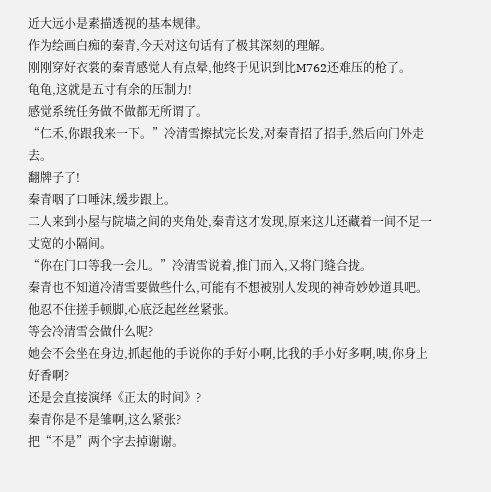近大远小是素描透视的基本规律。
作为绘画白痴的秦青,今天对这句话有了极其深刻的理解。
刚刚穿好衣裳的秦青感觉人有点晕,他终于见识到比M762还难压的枪了。
龟龟,这就是五寸有余的压制力!
感觉系统任务做不做都无所谓了。
“仁禾,你跟我来一下。”冷清雪擦拭完长发,对秦青招了招手,然后向门外走去。
翻牌子了!
秦青咽了口唾沫,缓步跟上。
二人来到小屋与院墙之间的夹角处,秦青这才发现,原来这儿还藏着一间不足一丈宽的小隔间。
“你在门口等我一会儿。”冷清雪说着,推门而入,又将门缝合拢。
秦青也不知道冷清雪要做些什么,可能有不想被别人发现的神奇妙妙道具吧。
他忍不住搓手顿脚,心底泛起丝丝紧张。
等会冷清雪会做什么呢?
她会不会坐在身边,抓起他的手说你的手好小啊,比我的手小好多啊,咦,你身上好香啊?
还是会直接演绎《正太的时间》?
秦青你是不是雏啊,这么紧张?
把“不是”两个字去掉谢谢。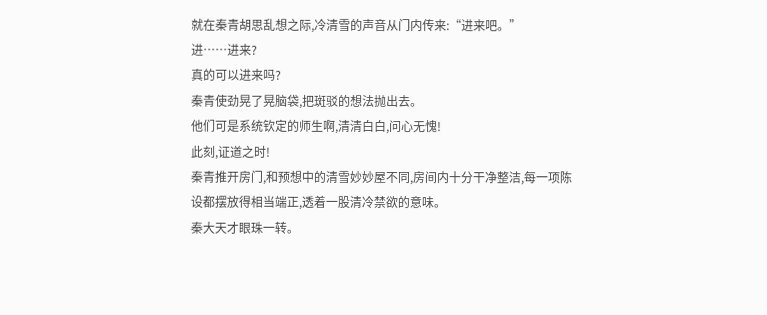就在秦青胡思乱想之际,冷清雪的声音从门内传来:“进来吧。”
进……进来?
真的可以进来吗?
秦青使劲晃了晃脑袋,把斑驳的想法抛出去。
他们可是系统钦定的师生啊,清清白白,问心无愧!
此刻,证道之时!
秦青推开房门,和预想中的清雪妙妙屋不同,房间内十分干净整洁,每一项陈设都摆放得相当端正,透着一股清冷禁欲的意味。
秦大天才眼珠一转。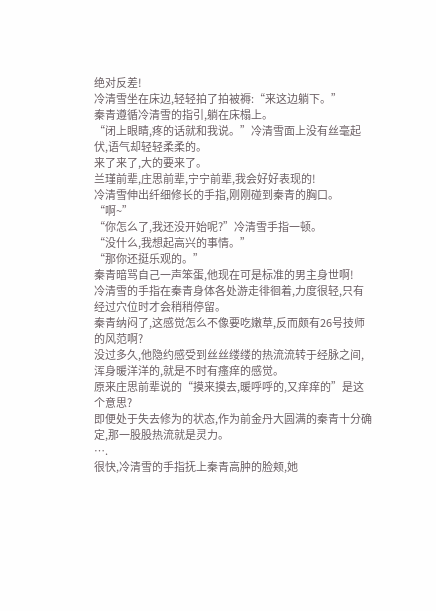绝对反差!
冷清雪坐在床边,轻轻拍了拍被褥:“来这边躺下。”
秦青遵循冷清雪的指引,躺在床榻上。
“闭上眼睛,疼的话就和我说。”冷清雪面上没有丝毫起伏,语气却轻轻柔柔的。
来了来了,大的要来了。
兰瑾前辈,庄思前辈,宁宁前辈,我会好好表现的!
冷清雪伸出纤细修长的手指,刚刚碰到秦青的胸口。
“啊~”
“你怎么了,我还没开始呢?”冷清雪手指一顿。
“没什么,我想起高兴的事情。”
“那你还挺乐观的。”
秦青暗骂自己一声笨蛋,他现在可是标准的男主身世啊!
冷清雪的手指在秦青身体各处游走徘徊着,力度很轻,只有经过穴位时才会稍稍停留。
秦青纳闷了,这感觉怎么不像要吃嫩草,反而颇有26号技师的风范啊?
没过多久,他隐约感受到丝丝缕缕的热流流转于经脉之间,浑身暖洋洋的,就是不时有瘙痒的感觉。
原来庄思前辈说的“摸来摸去,暖呼呼的,又痒痒的”是这个意思?
即便处于失去修为的状态,作为前金丹大圆满的秦青十分确定,那一股股热流就是灵力。
….
很快,冷清雪的手指抚上秦青高肿的脸颊,她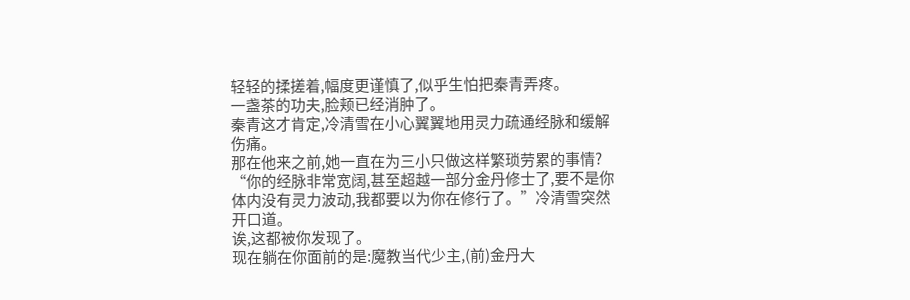轻轻的揉搓着,幅度更谨慎了,似乎生怕把秦青弄疼。
一盏茶的功夫,脸颊已经消肿了。
秦青这才肯定,冷清雪在小心翼翼地用灵力疏通经脉和缓解伤痛。
那在他来之前,她一直在为三小只做这样繁琐劳累的事情?
“你的经脉非常宽阔,甚至超越一部分金丹修士了,要不是你体内没有灵力波动,我都要以为你在修行了。”冷清雪突然开口道。
诶,这都被你发现了。
现在躺在你面前的是:魔教当代少主,(前)金丹大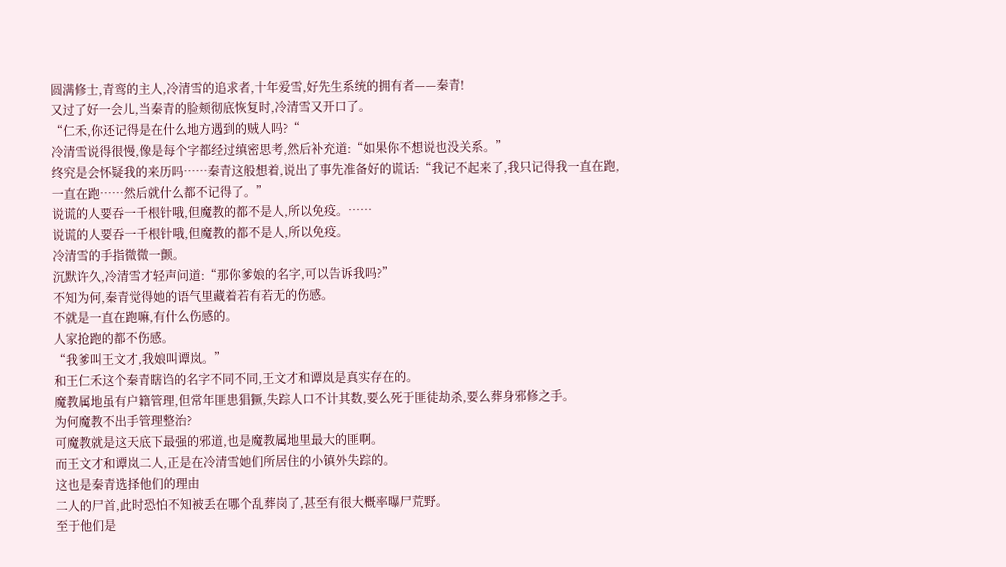圆满修士,青鸾的主人,冷清雪的追求者,十年爱雪,好先生系统的拥有者——秦青!
又过了好一会儿,当秦青的脸颊彻底恢复时,冷清雪又开口了。
“仁禾,你还记得是在什么地方遇到的贼人吗?“
冷清雪说得很慢,像是每个字都经过缜密思考,然后补充道:“如果你不想说也没关系。”
终究是会怀疑我的来历吗……秦青这般想着,说出了事先准备好的谎话:“我记不起来了,我只记得我一直在跑,一直在跑……然后就什么都不记得了。”
说谎的人要吞一千根针哦,但魔教的都不是人,所以免疫。……
说谎的人要吞一千根针哦,但魔教的都不是人,所以免疫。
冷清雪的手指微微一颤。
沉默许久,冷清雪才轻声问道:“那你爹娘的名字,可以告诉我吗?”
不知为何,秦青觉得她的语气里藏着若有若无的伤感。
不就是一直在跑嘛,有什么伤感的。
人家抢跑的都不伤感。
“我爹叫王文才,我娘叫谭岚。”
和王仁禾这个秦青瞎诌的名字不同不同,王文才和谭岚是真实存在的。
魔教属地虽有户籍管理,但常年匪患猖獗,失踪人口不计其数,要么死于匪徒劫杀,要么葬身邪修之手。
为何魔教不出手管理整治?
可魔教就是这天底下最强的邪道,也是魔教属地里最大的匪啊。
而王文才和谭岚二人,正是在冷清雪她们所居住的小镇外失踪的。
这也是秦青选择他们的理由
二人的尸首,此时恐怕不知被丢在哪个乱葬岗了,甚至有很大概率曝尸荒野。
至于他们是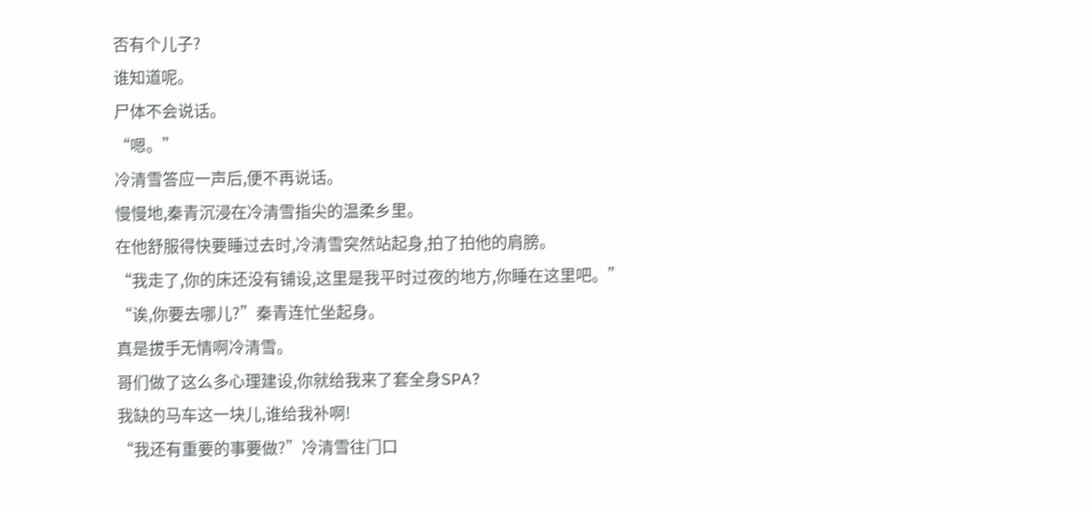否有个儿子?
谁知道呢。
尸体不会说话。
“嗯。”
冷清雪答应一声后,便不再说话。
慢慢地,秦青沉浸在冷清雪指尖的温柔乡里。
在他舒服得快要睡过去时,冷清雪突然站起身,拍了拍他的肩膀。
“我走了,你的床还没有铺设,这里是我平时过夜的地方,你睡在这里吧。”
“诶,你要去哪儿?”秦青连忙坐起身。
真是拔手无情啊冷清雪。
哥们做了这么多心理建设,你就给我来了套全身SPA?
我缺的马车这一块儿,谁给我补啊!
“我还有重要的事要做?”冷清雪往门口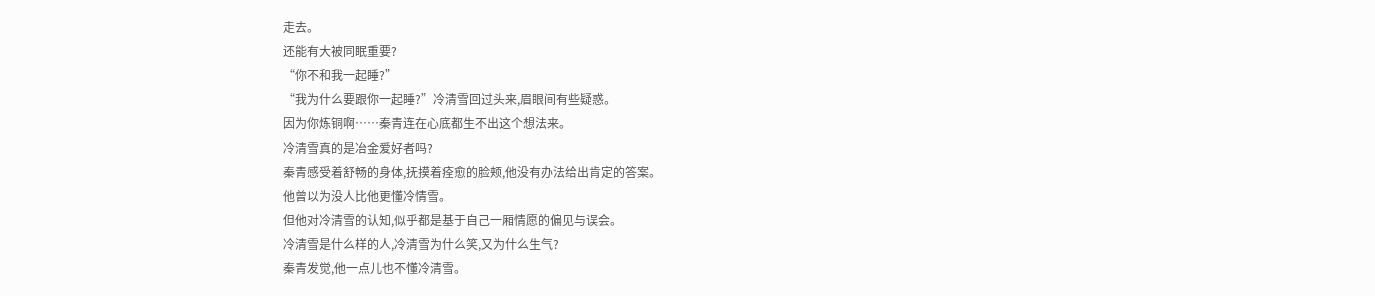走去。
还能有大被同眠重要?
“你不和我一起睡?”
“我为什么要跟你一起睡?”冷清雪回过头来,眉眼间有些疑惑。
因为你炼铜啊……秦青连在心底都生不出这个想法来。
冷清雪真的是冶金爱好者吗?
秦青感受着舒畅的身体,抚摸着痊愈的脸颊,他没有办法给出肯定的答案。
他曾以为没人比他更懂冷情雪。
但他对冷清雪的认知,似乎都是基于自己一厢情愿的偏见与误会。
冷清雪是什么样的人,冷清雪为什么笑,又为什么生气?
秦青发觉,他一点儿也不懂冷清雪。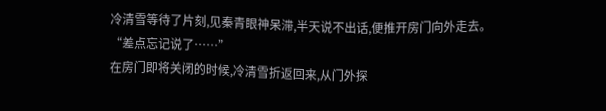冷清雪等待了片刻,见秦青眼神呆滞,半天说不出话,便推开房门向外走去。
“差点忘记说了……”
在房门即将关闭的时候,冷清雪折返回来,从门外探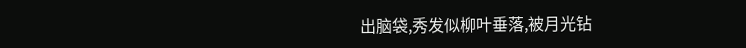出脑袋,秀发似柳叶垂落,被月光钻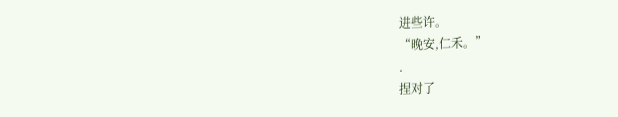进些许。
“晚安,仁禾。”
.
捏对了